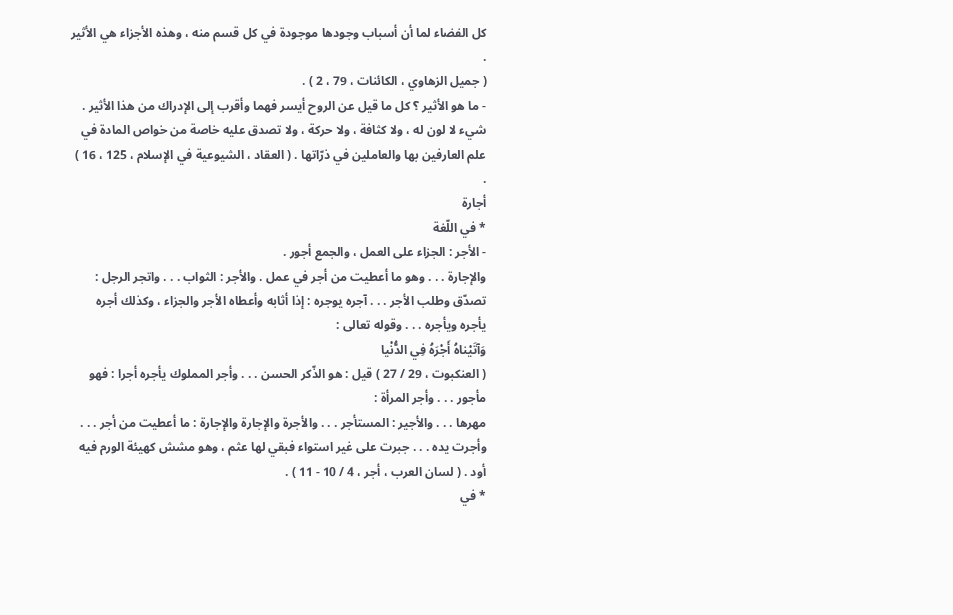كل الفضاء لما أن أسباب وجودها موجودة في كل قسم منه ، وهذه الأجزاء هي الأثير .
( جميل الزهاوي ، الكائنات ، 79 ، 2 ) .
- ما هو الأثير ؟ كل ما قيل عن الروح أيسر فهما وأقرب إلى الإدراك من هذا الأثير .
شيء لا لون له ، ولا كثافة ، ولا حركة ، ولا تصدق عليه خاصة من خواص المادة في علم العارفين بها والعاملين في ذرّاتها . ( العقاد ، الشيوعية في الإسلام ، 125 ، 16 ) .
أجارة
* في اللّغة
- الأجر : الجزاء على العمل ، والجمع أجور .
والإجارة . . . وهو ما أعطيت من أجر في عمل . والأجر : الثواب . . . واتجر الرجل :
تصدّق وطلب الأجر . . . آجره يوجره : إذا أثابه وأعطاه الأجر والجزاء ، وكذلك أجره يأجره ويأجره . . . وقوله تعالى :
وَآتَيْناهُ أَجْرَهُ فِي الدُّنْيا
( العنكبوت ، 29 / 27 ) قيل : هو الذّكر الحسن . . . وأجر المملوك يأجره أجرا : فهو مأجور . . . وأجر المرأة :
مهرها . . . والأجير : المستأجر . . . والأجرة والإجارة والإجارة : ما أعطيت من أجر . . .
وأجرت يده . . . جبرت على غير استواء فبقي لها عثم ، وهو مشش كهيئة الورم فيه أود . ( لسان العرب ، أجر ، 4 / 10 - 11 ) .
* في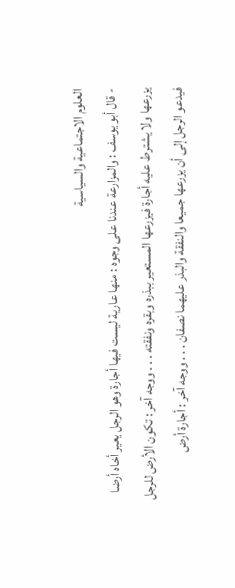العلوم الاجتماعية والسياسية
- قال أبو يوسف : والمزارعة عندنا على وجوه : منها عارية ليست فيها أجارة وهو الرجل يعير أخاه أرضا يزرعها ولا يشترط عليه أجارة فيزرعها المستعير ببذره وبقره ونفقته . . . ووجه آخر : تكون الأرض للرجل فيدعو الرجل إلى أن يزرعها جميعا والنفقة والبذر عليهما نصفان . . . ووجه آخر : أجارة أرض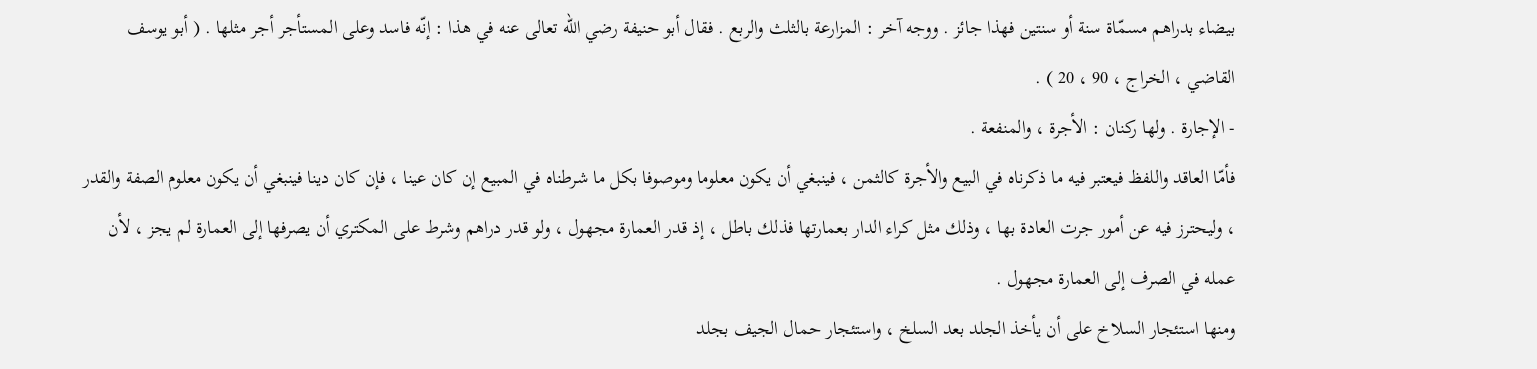بيضاء بدراهم مسمّاة سنة أو سنتين فهذا جائز . ووجه آخر : المزارعة بالثلث والربع . فقال أبو حنيفة رضي اللّه تعالى عنه في هذا : إنّه فاسد وعلى المستأجر أجر مثلها . ( أبو يوسف القاضي ، الخراج ، 90 ، 20 ) .
- الإجارة . ولها ركنان : الأجرة ، والمنفعة .
فأمّا العاقد واللفظ فيعتبر فيه ما ذكرناه في البيع والأجرة كالثمن ، فينبغي أن يكون معلوما وموصوفا بكل ما شرطناه في المبيع إن كان عينا ، فإن كان دينا فينبغي أن يكون معلوم الصفة والقدر ، وليحترز فيه عن أمور جرت العادة بها ، وذلك مثل كراء الدار بعمارتها فذلك باطل ، إذ قدر العمارة مجهول ، ولو قدر دراهم وشرط على المكتري أن يصرفها إلى العمارة لم يجز ، لأن عمله في الصرف إلى العمارة مجهول .
ومنها استئجار السلاخ على أن يأخذ الجلد بعد السلخ ، واستئجار حمال الجيف بجلد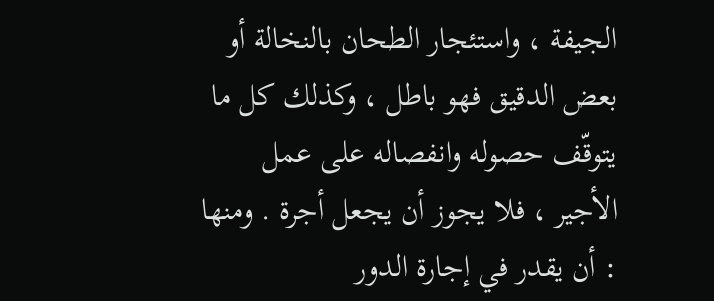الجيفة ، واستئجار الطحان بالنخالة أو بعض الدقيق فهو باطل ، وكذلك كل ما يتوقّف حصوله وانفصاله على عمل الأجير ، فلا يجوز أن يجعل أجرة . ومنها : أن يقدر في إجارة الدور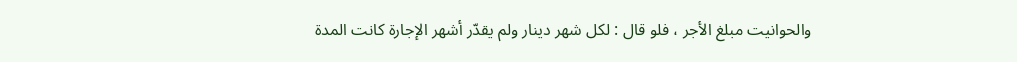والحوانيت مبلغ الأجر ، فلو قال : لكل شهر دينار ولم يقدّر أشهر الإجارة كانت المدة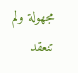مجهولة ولم تنعقد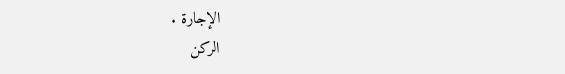الإجارة .
الركن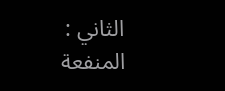الثاني : المنفعة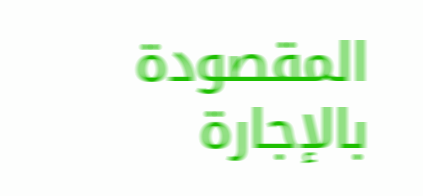المقصودة بالإجارة